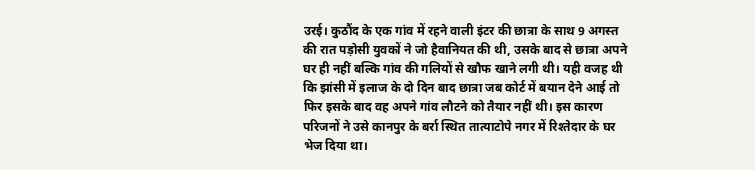उरई। कुठौंद के एक गांव में रहने वाली इंटर की छात्रा के साथ 9 अगस्त की रात पड़ोसी युवकों ने जो हैवानियत की थी, उसके बाद से छात्रा अपने घर ही नहीं बल्कि गांव की गलियों से खौफ खाने लगी थी। यही वजह थी कि झांसी में इलाज के दो दिन बाद छात्रा जब कोर्ट में बयान देने आई तो फिर इसके बाद वह अपने गांव लौटने को तैयार नहीं थी। इस कारण परिजनों ने उसे कानपुर के बर्रा स्थित तात्याटोपे नगर में रिश्तेदार के घर भेज दिया था।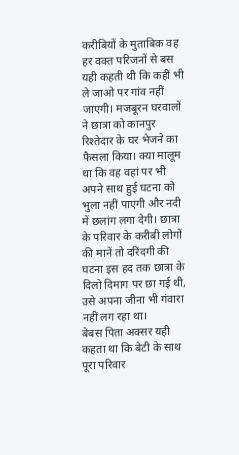करीबियों के मुताबिक वह हर वक्त परिजनों से बस यही कहती थी कि कहीं भी ले जाओ पर गांव नहीं जाएगी। मजबूरन घरवालों ने छात्रा को कानपुर रिश्तेदार के घर भेजने का फैसला किया। क्या मालूम था कि वह वहां पर भी अपने साथ हुई घटना को भुला नहीं पाएगी और नदी में छलांग लगा देगी। छात्रा के परिवार के करीबी लोगों की मानें तो दरिंदगी की घटना इस हद तक छात्रा के दिलो दिमाग पर छा गई थी, उसे अपना जीना भी गंवारा नहीं लग रहा था।
बेबस पिता अक्सर यही कहता था कि बेटी के साथ पूरा परिवार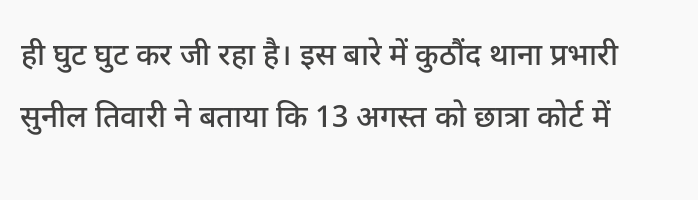ही घुट घुट कर जी रहा है। इस बारे में कुठौंद थाना प्रभारी सुनील तिवारी ने बताया कि 13 अगस्त को छात्रा कोर्ट में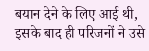बयान देने के लिए आई थी, इसके बाद ही परिजनों ने उसे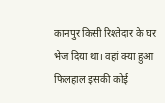कानपुर किसी रिश्तेदार के घर भेज दिया था। वहां क्या हुआ फिलहाल इसकी कोई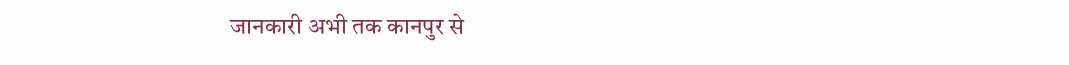जानकारी अभी तक कानपुर से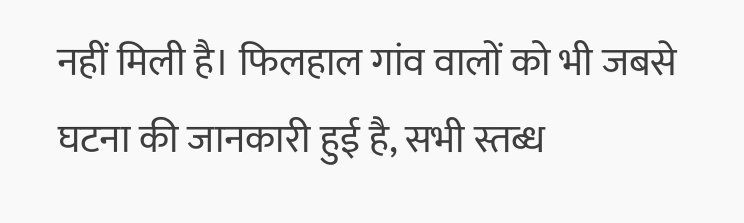नहीं मिली है। फिलहाल गांव वालों को भी जबसे घटना की जानकारी हुई है, सभी स्तब्ध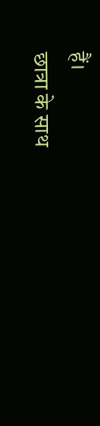हैं।
छात्रा के साथ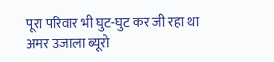पूरा परिवार भी घुट-घुट कर जी रहा था
अमर उजाला ब्यूरो